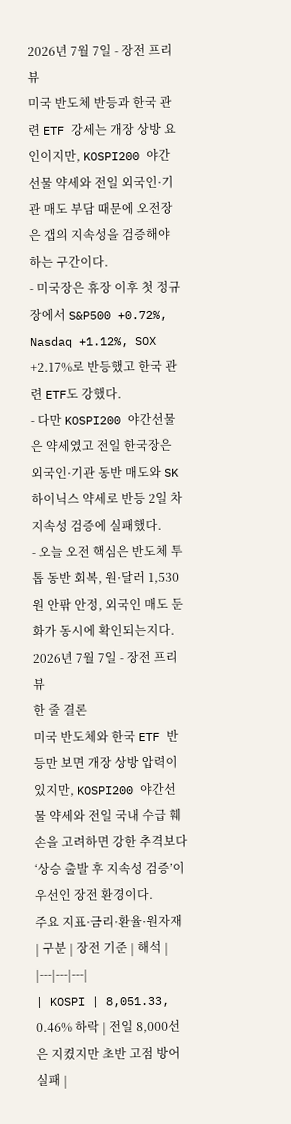2026년 7월 7일 - 장전 프리뷰
미국 반도체 반등과 한국 관련 ETF 강세는 개장 상방 요인이지만, KOSPI200 야간선물 약세와 전일 외국인·기관 매도 부담 때문에 오전장은 갭의 지속성을 검증해야 하는 구간이다.
- 미국장은 휴장 이후 첫 정규장에서 S&P500 +0.72%, Nasdaq +1.12%, SOX +2.17%로 반등했고 한국 관련 ETF도 강했다.
- 다만 KOSPI200 야간선물은 약세였고 전일 한국장은 외국인·기관 동반 매도와 SK하이닉스 약세로 반등 2일 차 지속성 검증에 실패했다.
- 오늘 오전 핵심은 반도체 투톱 동반 회복, 원·달러 1,530원 안팎 안정, 외국인 매도 둔화가 동시에 확인되는지다.
2026년 7월 7일 - 장전 프리뷰
한 줄 결론
미국 반도체와 한국 ETF 반등만 보면 개장 상방 압력이 있지만, KOSPI200 야간선물 약세와 전일 국내 수급 훼손을 고려하면 강한 추격보다 ‘상승 출발 후 지속성 검증’이 우선인 장전 환경이다.
주요 지표·금리·환율·원자재
| 구분 | 장전 기준 | 해석 |
|---|---|---|
| KOSPI | 8,051.33, 0.46% 하락 | 전일 8,000선은 지켰지만 초반 고점 방어 실패 |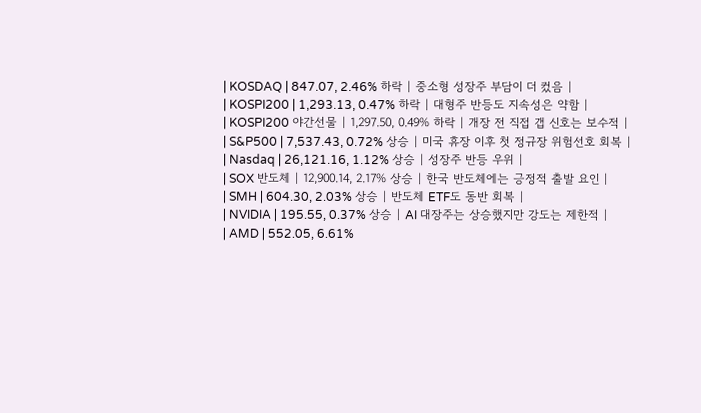| KOSDAQ | 847.07, 2.46% 하락 | 중소형 성장주 부담이 더 컸음 |
| KOSPI200 | 1,293.13, 0.47% 하락 | 대형주 반등도 지속성은 약함 |
| KOSPI200 야간선물 | 1,297.50, 0.49% 하락 | 개장 전 직접 갭 신호는 보수적 |
| S&P500 | 7,537.43, 0.72% 상승 | 미국 휴장 이후 첫 정규장 위험선호 회복 |
| Nasdaq | 26,121.16, 1.12% 상승 | 성장주 반등 우위 |
| SOX 반도체 | 12,900.14, 2.17% 상승 | 한국 반도체에는 긍정적 출발 요인 |
| SMH | 604.30, 2.03% 상승 | 반도체 ETF도 동반 회복 |
| NVIDIA | 195.55, 0.37% 상승 | AI 대장주는 상승했지만 강도는 제한적 |
| AMD | 552.05, 6.61%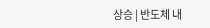상승 | 반도체 내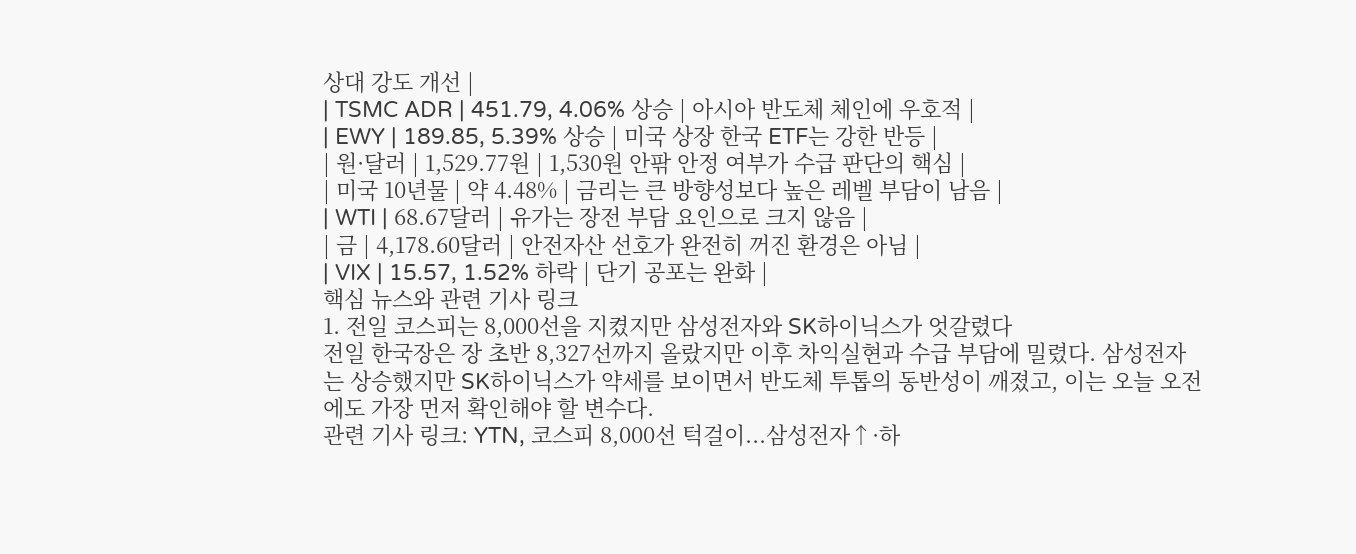상대 강도 개선 |
| TSMC ADR | 451.79, 4.06% 상승 | 아시아 반도체 체인에 우호적 |
| EWY | 189.85, 5.39% 상승 | 미국 상장 한국 ETF는 강한 반등 |
| 원·달러 | 1,529.77원 | 1,530원 안팎 안정 여부가 수급 판단의 핵심 |
| 미국 10년물 | 약 4.48% | 금리는 큰 방향성보다 높은 레벨 부담이 남음 |
| WTI | 68.67달러 | 유가는 장전 부담 요인으로 크지 않음 |
| 금 | 4,178.60달러 | 안전자산 선호가 완전히 꺼진 환경은 아님 |
| VIX | 15.57, 1.52% 하락 | 단기 공포는 완화 |
핵심 뉴스와 관련 기사 링크
1. 전일 코스피는 8,000선을 지켰지만 삼성전자와 SK하이닉스가 엇갈렸다
전일 한국장은 장 초반 8,327선까지 올랐지만 이후 차익실현과 수급 부담에 밀렸다. 삼성전자는 상승했지만 SK하이닉스가 약세를 보이면서 반도체 투톱의 동반성이 깨졌고, 이는 오늘 오전에도 가장 먼저 확인해야 할 변수다.
관련 기사 링크: YTN, 코스피 8,000선 턱걸이...삼성전자↑·하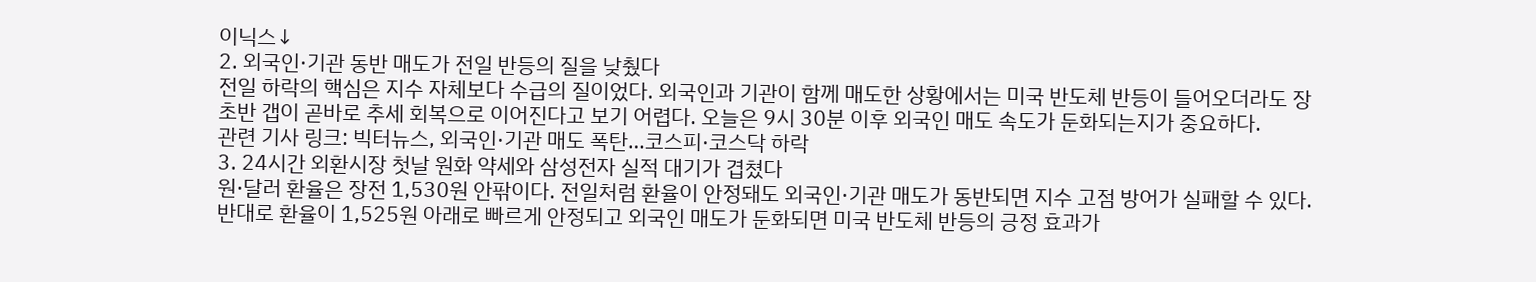이닉스↓
2. 외국인·기관 동반 매도가 전일 반등의 질을 낮췄다
전일 하락의 핵심은 지수 자체보다 수급의 질이었다. 외국인과 기관이 함께 매도한 상황에서는 미국 반도체 반등이 들어오더라도 장 초반 갭이 곧바로 추세 회복으로 이어진다고 보기 어렵다. 오늘은 9시 30분 이후 외국인 매도 속도가 둔화되는지가 중요하다.
관련 기사 링크: 빅터뉴스, 외국인·기관 매도 폭탄…코스피·코스닥 하락
3. 24시간 외환시장 첫날 원화 약세와 삼성전자 실적 대기가 겹쳤다
원·달러 환율은 장전 1,530원 안팎이다. 전일처럼 환율이 안정돼도 외국인·기관 매도가 동반되면 지수 고점 방어가 실패할 수 있다. 반대로 환율이 1,525원 아래로 빠르게 안정되고 외국인 매도가 둔화되면 미국 반도체 반등의 긍정 효과가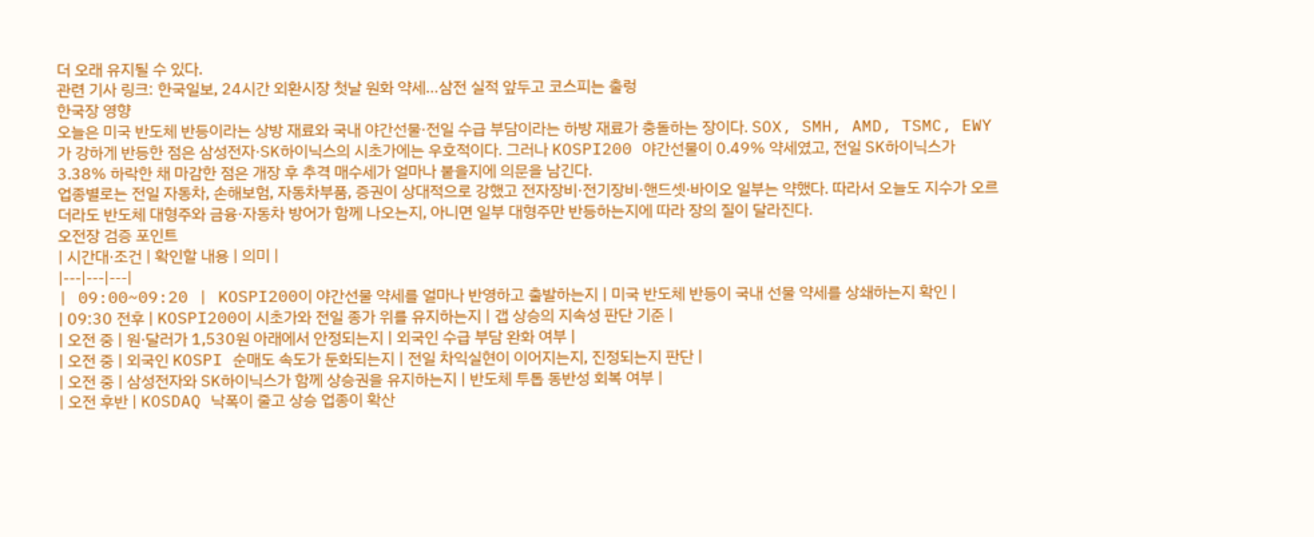더 오래 유지될 수 있다.
관련 기사 링크: 한국일보, 24시간 외환시장 첫날 원화 약세…삼전 실적 앞두고 코스피는 출렁
한국장 영향
오늘은 미국 반도체 반등이라는 상방 재료와 국내 야간선물·전일 수급 부담이라는 하방 재료가 충돌하는 장이다. SOX, SMH, AMD, TSMC, EWY가 강하게 반등한 점은 삼성전자·SK하이닉스의 시초가에는 우호적이다. 그러나 KOSPI200 야간선물이 0.49% 약세였고, 전일 SK하이닉스가 3.38% 하락한 채 마감한 점은 개장 후 추격 매수세가 얼마나 붙을지에 의문을 남긴다.
업종별로는 전일 자동차, 손해보험, 자동차부품, 증권이 상대적으로 강했고 전자장비·전기장비·핸드셋·바이오 일부는 약했다. 따라서 오늘도 지수가 오르더라도 반도체 대형주와 금융·자동차 방어가 함께 나오는지, 아니면 일부 대형주만 반등하는지에 따라 장의 질이 달라진다.
오전장 검증 포인트
| 시간대·조건 | 확인할 내용 | 의미 |
|---|---|---|
| 09:00~09:20 | KOSPI200이 야간선물 약세를 얼마나 반영하고 출발하는지 | 미국 반도체 반등이 국내 선물 약세를 상쇄하는지 확인 |
| 09:30 전후 | KOSPI200이 시초가와 전일 종가 위를 유지하는지 | 갭 상승의 지속성 판단 기준 |
| 오전 중 | 원·달러가 1,530원 아래에서 안정되는지 | 외국인 수급 부담 완화 여부 |
| 오전 중 | 외국인 KOSPI 순매도 속도가 둔화되는지 | 전일 차익실현이 이어지는지, 진정되는지 판단 |
| 오전 중 | 삼성전자와 SK하이닉스가 함께 상승권을 유지하는지 | 반도체 투톱 동반성 회복 여부 |
| 오전 후반 | KOSDAQ 낙폭이 줄고 상승 업종이 확산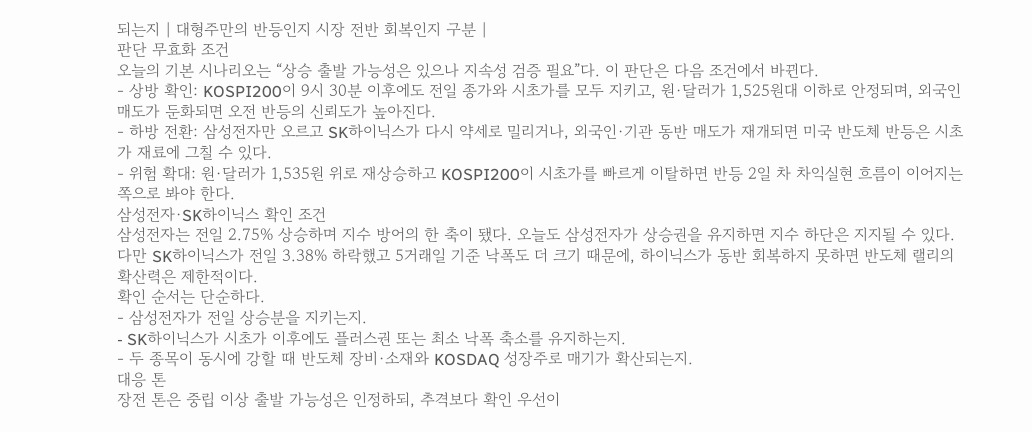되는지 | 대형주만의 반등인지 시장 전반 회복인지 구분 |
판단 무효화 조건
오늘의 기본 시나리오는 “상승 출발 가능성은 있으나 지속성 검증 필요”다. 이 판단은 다음 조건에서 바뀐다.
- 상방 확인: KOSPI200이 9시 30분 이후에도 전일 종가와 시초가를 모두 지키고, 원·달러가 1,525원대 이하로 안정되며, 외국인 매도가 둔화되면 오전 반등의 신뢰도가 높아진다.
- 하방 전환: 삼성전자만 오르고 SK하이닉스가 다시 약세로 밀리거나, 외국인·기관 동반 매도가 재개되면 미국 반도체 반등은 시초가 재료에 그칠 수 있다.
- 위험 확대: 원·달러가 1,535원 위로 재상승하고 KOSPI200이 시초가를 빠르게 이탈하면 반등 2일 차 차익실현 흐름이 이어지는 쪽으로 봐야 한다.
삼성전자·SK하이닉스 확인 조건
삼성전자는 전일 2.75% 상승하며 지수 방어의 한 축이 됐다. 오늘도 삼성전자가 상승권을 유지하면 지수 하단은 지지될 수 있다. 다만 SK하이닉스가 전일 3.38% 하락했고 5거래일 기준 낙폭도 더 크기 때문에, 하이닉스가 동반 회복하지 못하면 반도체 랠리의 확산력은 제한적이다.
확인 순서는 단순하다.
- 삼성전자가 전일 상승분을 지키는지.
- SK하이닉스가 시초가 이후에도 플러스권 또는 최소 낙폭 축소를 유지하는지.
- 두 종목이 동시에 강할 때 반도체 장비·소재와 KOSDAQ 성장주로 매기가 확산되는지.
대응 톤
장전 톤은 중립 이상 출발 가능성은 인정하되, 추격보다 확인 우선이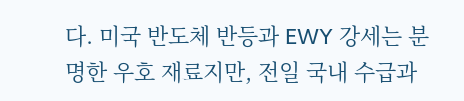다. 미국 반도체 반등과 EWY 강세는 분명한 우호 재료지만, 전일 국내 수급과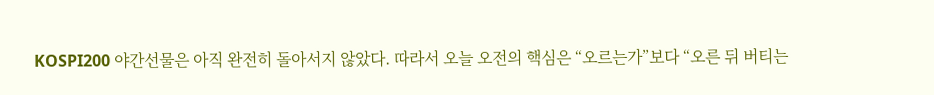KOSPI200 야간선물은 아직 완전히 돌아서지 않았다. 따라서 오늘 오전의 핵심은 “오르는가”보다 “오른 뒤 버티는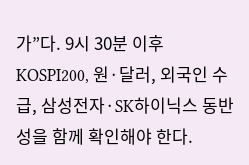가”다. 9시 30분 이후 KOSPI200, 원·달러, 외국인 수급, 삼성전자·SK하이닉스 동반성을 함께 확인해야 한다.